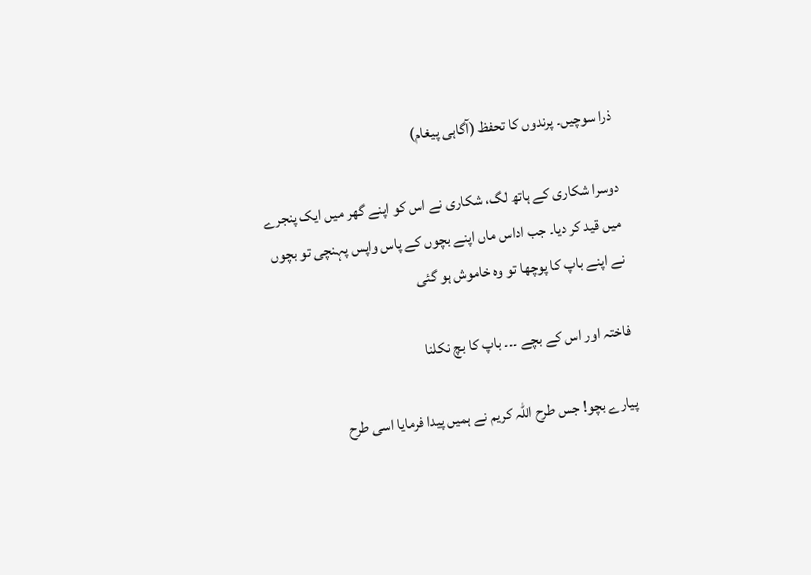ذرا سوچیں۔ پرندوں کا تحفظ (آگاہی پیغام)

دوسرا شکاری کے ہاتھ لگ، شکاری نے اس کو اپنے گھر میں ایک پنجرے میں قید کر دیا۔ جب اداس ماں اپنے بچوں کے پاس واپس پہنچی تو بچوں نے اپنے باپ کا پوچھا تو وہ خاموش ہو گئی

فاختہ اور اس کے بچے ۔۔۔ باپ کا بچ نکلنا

پیارے بچو! جس طرح اللہ کریم نے ہمیں پیدا فرمایا اسی طرح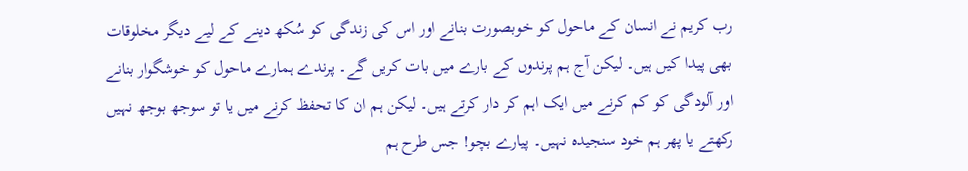رب کریم نے انسان کے ماحول کو خوبصورت بنانے اور اس کی زندگی کو سُکھ دینے کے لیے دیگر مخلوقات بھی پیدا کیں ہیں۔ لیکن آج ہم پرندوں کے بارے میں بات کریں گے۔ پرندے ہمارے ماحول کو خوشگوار بنانے اور آلودگی کو کم کرنے میں ایک اہم کر دار کرتے ہیں۔ لیکن ہم ان کا تحفظ کرنے میں یا تو سوجھ بوجھ نہیں رکھتے یا پھر ہم خود سنجیدہ نہیں۔ پیارے بچو! جس طرح ہم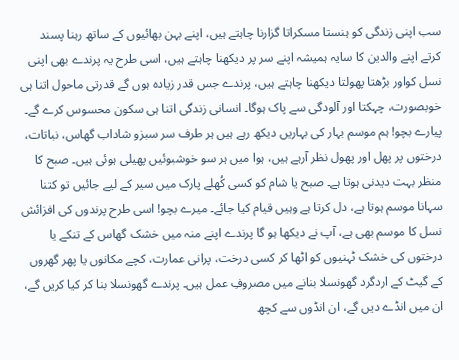سب اپنی زندگی کو ہنستا مسکراتا گزارنا چاہتے ہیں، اپنے بہن بھائیوں کے ساتھ رہنا پسند کرتے اپنے والدین کا سایہ ہمیشہ اپنے سر پر دیکھنا چاہتے ہیں، اسی طرح یہ پرندے بھی اپنی نسل کواور بڑھتا پھولتا دیکھنا چاہتے ہیں، پرندے جس قدر زیادہ ہوں گے قدرتی ماحول اتنا ہی خوبصورت، چہکتا اور آلودگی سے پاک ہوگا۔ انسانی زندگی اتنا ہی سکون محسوس کرے گے۔ پیارے بچو! ہم موسم بہار کی بہاریں دیکھ رہے ہیں ہر طرف سر سبزو شاداب گھاس، نباتات، درختوں پر پھل اور پھول نظر آرہے ہیں، ہوا میں ہر سو خوشبوئیں پھیلی ہوئی ہیں۔ صبح کا منظر بہت دیدنی ہوتا ہے۔ صبح یا شام کو کسی کُھلے پارک میں سیر کے لیے جائیں تو کتنا سہانا موسم ہوتا ہے، دل کرتا ہے وہیں قیام کیا جائے۔ میرے بچو! اسی طرح پرندوں کی افزائش نسل کا موسم بھی ہے، آپ نے دیکھا ہو گا پرندے اپنے منہ میں خشک گھاس کے تنکے یا درختوں کی خشک ٹہنیوں کو اٹھا کر کسی درخت، پرانی عمارت، کچے مکانوں یا پھر گھروں کے گیٹ کے اردگرد گھونسلا بنانے میں مصروفِ عمل ہیں۔ پرندے گھونسلا بنا کر کیا کریں گے، ان میں انڈے دیں گے، ان انڈوں سے کچھ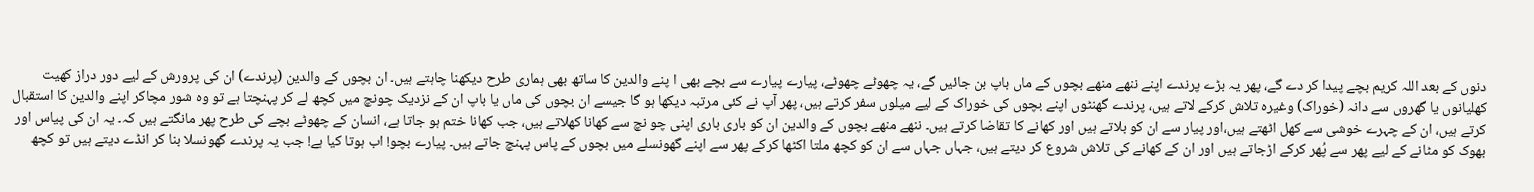دنوں کے بعد اللہ کریم بچے پیدا کر دے گے، پھر یہ بڑے پرندے اپنے ننھے منھے بچوں کے ماں باپ بن جائیں گے، یہ چھوٹے چھوٹے، پیارے پیارے سے بچے بھی ا پنے والدین کا ساتھ بھی ہماری طرح دیکھنا چاہتے ہیں۔ ان بچوں کے والدین (پرندے) ان کی پرورش کے لیے دور دراز کھیت کھلیانوں یا گھروں سے دانہ (خوراک) وغیرہ تلاش کرکے لاتے ہیں، پرندے گھنٹوں اپنے بچوں کی خوراک کے لیے میلوں سفر کرتے ہیں، پھر آپ نے کئی مرتبہ دیکھا ہو گا جیسے ان بچوں کی ماں یا باپ ان کے نزدیک چونچ میں کچھ لے کر پہنچتا ہے تو وہ شور مچاکر اپنے والدین کا استقبال کرتے ہیں، ان کے چہرے خوشی سے کھل اٹھتے ہیں،اور پیار سے ان کو بلاتے ہیں اور کھانے کا تقاضا کرتے ہیں۔ ننھے منھے بچوں کے والدین ان کو باری باری اپنی چو نچ سے کھانا کھلاتے ہیں، جب کھانا ختم ہو جاتا ہے، انسان کے چھوٹے بچے کی طرح پھر مانگتے ہیں کہ۔ یہ ان کی پیاس اور بھوک کو مٹانے کے لیے پھر سے پُھر کرکے اڑجاتے ہیں اور ان کے کھانے کی تلاش شروع کر دیتے ہیں، جہاں جہاں سے ان کو کچھ ملتا اکٹھا کرکے پھر سے اپنے گھونسلے میں بچوں کے پاس پہنچ جاتے ہیں۔ پیارے بچو! اب ہوتا کیا ہے! جب یہ پرندے گھونسلا بنا کر انڈے دیتے ہیں تو کچھ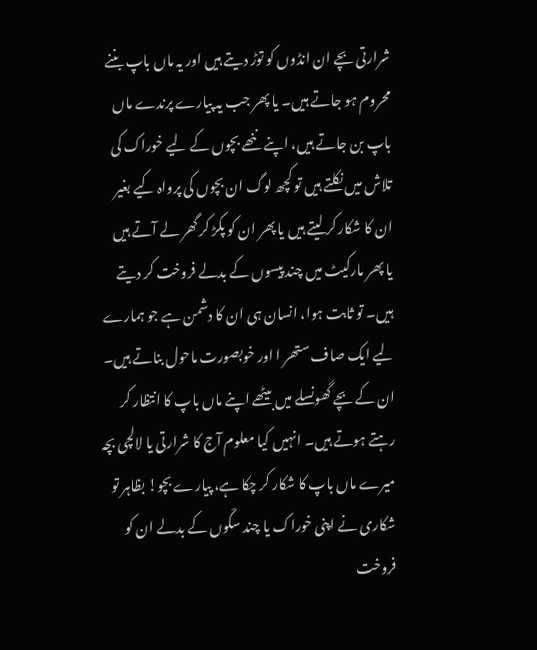شرارتی بچے ان انڈوں کو توڑ دیتے ہیں اور یہ ماں باپ بننے محروم ہو جاتے ہیں۔ یا پھر جب یہ پیارے پرندے ماں باپ بن جاتے ہیں، اپنے ننھے بچوں کے لیے خوراک کی تلاش میں نکلتے ہیں تو کچھ لوگ ان بچوں کی پرواہ کیے بغیر ان کا شکار کر لیتے ہیں یا پھر ان کو پکڑ کر گھر لے آتے ہیں یا پھر مارکیٹ میں چند پیسوں کے بدلے فروخت کر دیتے ہیں۔ تو ثابت ہوا، انسان ہی ان کا دشمن ہے جو ہمارے لیے ایک صاف ستھر ا اور خوبصورت ماحول بناتے ہیں۔ ان کے بچے گھونسلے میں بیٹھے اپنے ماں باپ کا انتظار کر رہتے ہوتے ہیں۔ انہیں کیا معلوم آج کا شرارتی یا لالچی بچہ میرے ماں باپ کا شکار کر چکا ہے، پیارے بچو! بظاہر تو شکاری نے اپنی خوراک یا چند سکّوں کے بدلے ان کو فروخت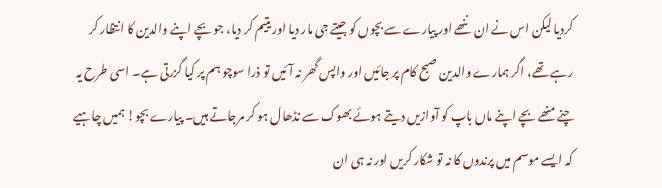کردیا لیکن اس نے ان ننھے اور پیارے سے بچوں کو جیتے جی مار دیا اور یتیم کر دیا، جو بچے اپنے والدین کا انتظار کر رہے تھے، اگر ہمارے والدین صبح کام پر جائیں اور واپس گھر نہ آئیں تو ذرا سوچو ہم پر کیا گزرتی ہے۔ اسی طرح یہ چنے منھے بچے اپنے ماں باپ کو آوازیں دیتے ہوئے بھوک سے نڈھال ہو کر مرجاتے ہیں۔ پیارے بچو! ہمیں چاہیے کہ ایسے موسم میں پرندوں کا نہ تو شکار کریں اور نہ ہی ان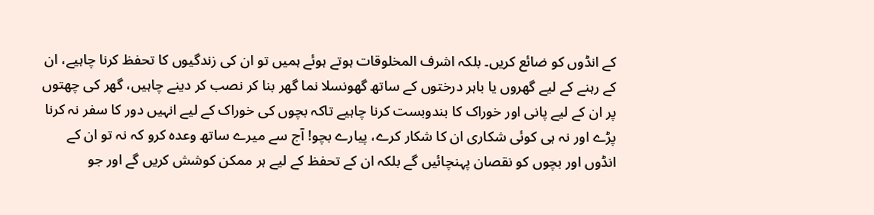کے انڈوں کو ضائع کریں۔ بلکہ اشرف المخلوقات ہوتے ہوئے ہمیں تو ان کی زندگیوں کا تحفظ کرنا چاہیے، ان کے رہنے کے لیے گھروں یا باہر درختوں کے ساتھ گھونسلا نما گھر بنا کر نصب کر دینے چاہیں، گھر کی چھتوں پر ان کے لیے پانی اور خوراک کا بندوبست کرنا چاہیے تاکہ بچوں کی خوراک کے لیے انہیں دور کا سفر نہ کرنا پڑے اور نہ ہی کوئی شکاری ان کا شکار کرے، پیارے بچو! آج سے میرے ساتھ وعدہ کرو کہ نہ تو ان کے انڈوں اور بچوں کو نقصان پہنچائیں گے بلکہ ان کے تحفظ کے لیے ہر ممکن کوشش کریں گے اور جو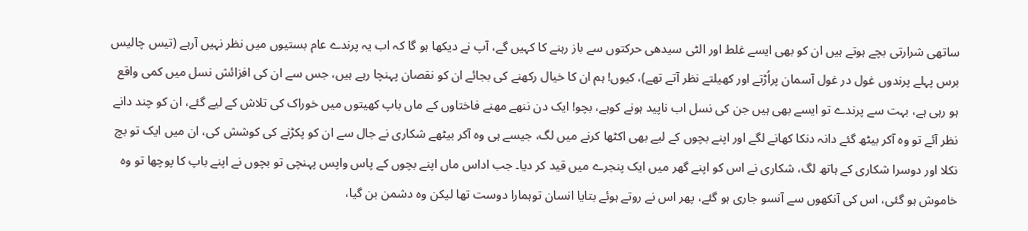ساتھی شرارتی بچے ہوتے ہیں ان کو بھی ایسے غلط اور الٹی سیدھی حرکتوں سے باز رہنے کا کہیں گے، آپ نے دیکھا ہو گا کہ اب یہ پرندے عام بستیوں میں نظر نہیں آرہے (تیس چالیس برس پہلے پرندوں غول در غول آسمان پراُڑتے اور کھیلتے نظر آتے تھے)، کیوں! ہم ان کا خیال رکھنے کی بجائے ان کو نقصان پہنچا رہے ہیں، جس سے ان کی افزائش نسل میں کمی واقع ہو رہی ہے، بہت سے پرندے تو ایسے بھی ہیں جن کی نسل اب ناپید ہونے کوہے، بچو! ایک دن ننھے مھنے فاختاوں کے ماں باپ کھیتوں میں خوراک کی تلاش کے لیے گئے، ان کو چند دانے نظر آئے تو وہ آکر بیٹھ گئے دانہ دنکا کھانے لگے اور اپنے بچوں کے لیے بھی اکٹھا کرنے میں لگ، جیسے ہی وہ آکر بیٹھے شکاری نے جال سے ان کو پکڑنے کی کوشش کی، ان میں ایک تو بچ نکلا اور دوسرا شکاری کے ہاتھ لگ، شکاری نے اس کو اپنے گھر میں ایک پنجرے میں قید کر دیا۔ جب اداس ماں اپنے بچوں کے پاس واپس پہنچی تو بچوں نے اپنے باپ کا پوچھا تو وہ خاموش ہو گئی، اس کی آنکھوں سے آنسو جاری ہو گئے، پھر اس نے روتے ہوئے بتایا انسان توہمارا دوست تھا لیکن وہ دشمن بن گیا،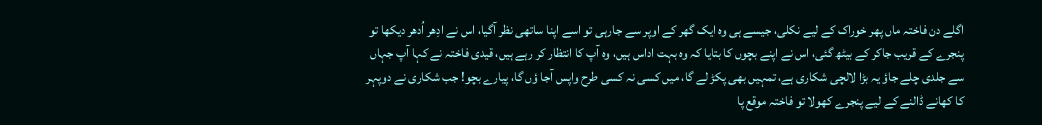اگلے دن فاختہ ماں پھر خوراک کے لیے نکلی، جیسے ہی وہ ایک گھر کے اوپر سے جارہی تو اسے اپنا ساتھی نظر آگیا، اس نے ادِھر اُدھر دیکھا تو پنجرے کے قریب جاکر کے بیٹھ گئی، اس نے اپنے بچوں کا بتایا کہ وہ بہت اداس ہیں، وہ آپ کا انتظار کر رہے ہیں، قیدی فاختہ نے کہا آپ جہاں سے جلدی چلے جاؤ یہ بڑا لالچی شکاری ہے، تمہیں بھی پکڑ لے گا، میں کسی نہ کسی طرح واپس آجا ؤں گا، پیارے بچو! جب شکاری نے دوپہر کا کھانے ڈالنے کے لیے پنجرے کھولا تو فاختہ موقع پا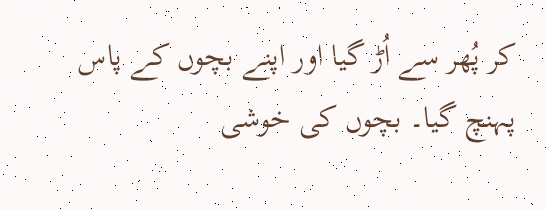کر پُھر سے اُڑ گیا اور اپنے بچوں کے پاس پہنچ گیا۔ بچوں کی خوشی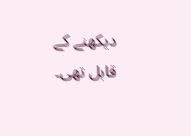دیکھنے کے قابل تھی۔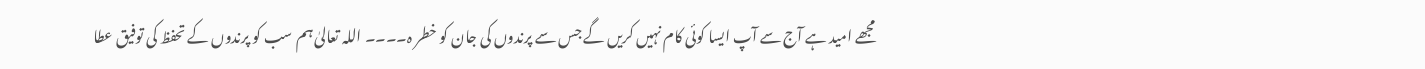مجھے امید ہے آج سے آپ ایسا کوئی کام نہیں کریں گے جس سے پرندوں کی جان کو خطر ہ۔۔۔۔ اللہ تعالیٰ ہم سب کو پرندوں کے تحفظ کی توفیق عطا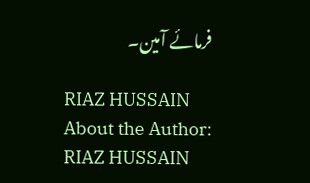فرمائے آمین۔

RIAZ HUSSAIN
About the Author: RIAZ HUSSAIN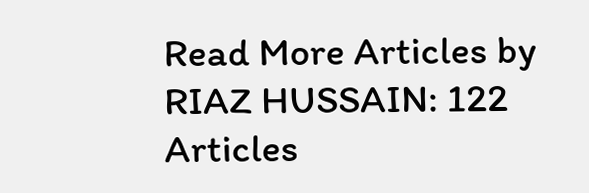Read More Articles by RIAZ HUSSAIN: 122 Articles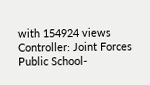with 154924 views Controller: Joint Forces Public School-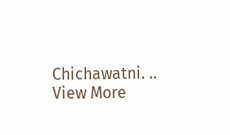Chichawatni. .. View More